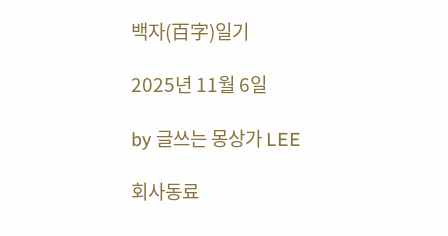백자(百字)일기

2025년 11월 6일

by 글쓰는 몽상가 LEE

회사동료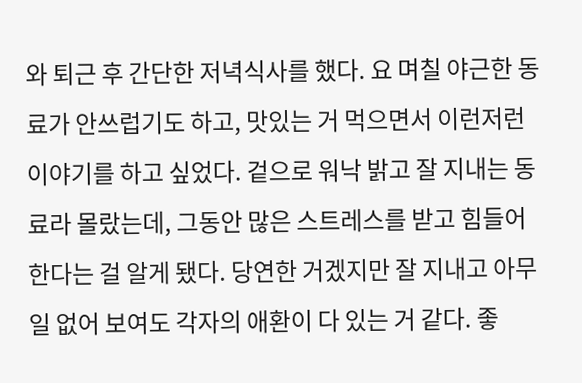와 퇴근 후 간단한 저녁식사를 했다. 요 며칠 야근한 동료가 안쓰럽기도 하고, 맛있는 거 먹으면서 이런저런 이야기를 하고 싶었다. 겉으로 워낙 밝고 잘 지내는 동료라 몰랐는데, 그동안 많은 스트레스를 받고 힘들어한다는 걸 알게 됐다. 당연한 거겠지만 잘 지내고 아무 일 없어 보여도 각자의 애환이 다 있는 거 같다. 좋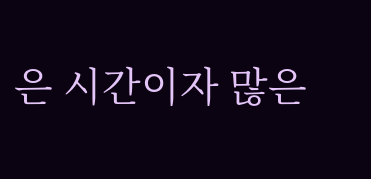은 시간이자 많은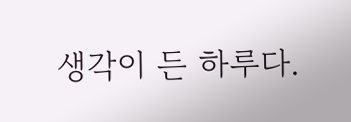생각이 든 하루다.